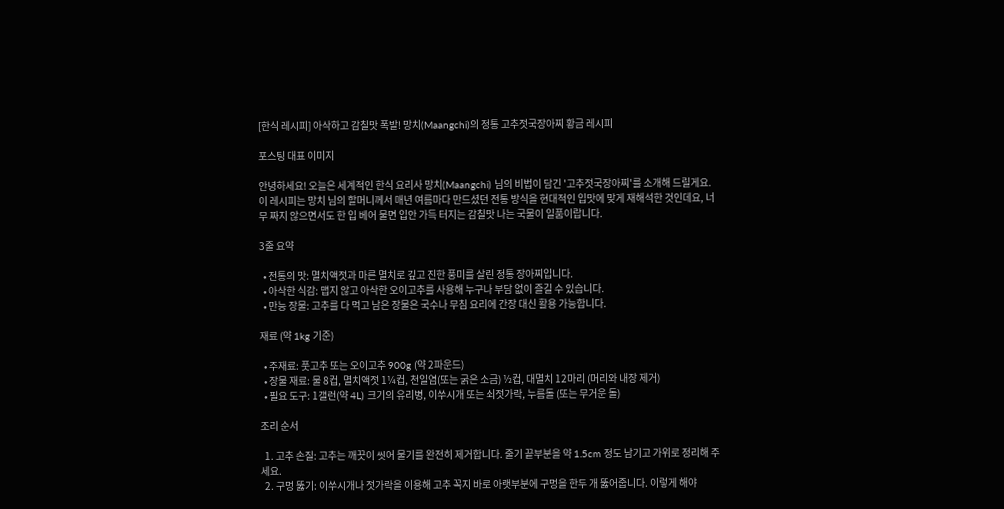[한식 레시피] 아삭하고 감칠맛 폭발! 망치(Maangchi)의 정통 고추젓국장아찌 황금 레시피

포스팅 대표 이미지

안녕하세요! 오늘은 세계적인 한식 요리사 망치(Maangchi) 님의 비법이 담긴 '고추젓국장아찌'를 소개해 드릴게요. 이 레시피는 망치 님의 할머니께서 매년 여름마다 만드셨던 전통 방식을 현대적인 입맛에 맞게 재해석한 것인데요, 너무 짜지 않으면서도 한 입 베어 물면 입안 가득 터지는 감칠맛 나는 국물이 일품이랍니다.

3줄 요약

  • 전통의 맛: 멸치액젓과 마른 멸치로 깊고 진한 풍미를 살린 정통 장아찌입니다.
  • 아삭한 식감: 맵지 않고 아삭한 오이고추를 사용해 누구나 부담 없이 즐길 수 있습니다.
  • 만능 장물: 고추를 다 먹고 남은 장물은 국수나 무침 요리에 간장 대신 활용 가능합니다.

재료 (약 1kg 기준)

  • 주재료: 풋고추 또는 오이고추 900g (약 2파운드)
  • 장물 재료: 물 8컵, 멸치액젓 1¼컵, 천일염(또는 굵은 소금) ½컵, 대멸치 12마리 (머리와 내장 제거)
  • 필요 도구: 1갤런(약 4L) 크기의 유리병, 이쑤시개 또는 쇠젓가락, 누름돌 (또는 무거운 돌)

조리 순서

  1. 고추 손질: 고추는 깨끗이 씻어 물기를 완전히 제거합니다. 줄기 끝부분을 약 1.5cm 정도 남기고 가위로 정리해 주세요.
  2. 구멍 뚫기: 이쑤시개나 젓가락을 이용해 고추 꼭지 바로 아랫부분에 구멍을 한두 개 뚫어줍니다. 이렇게 해야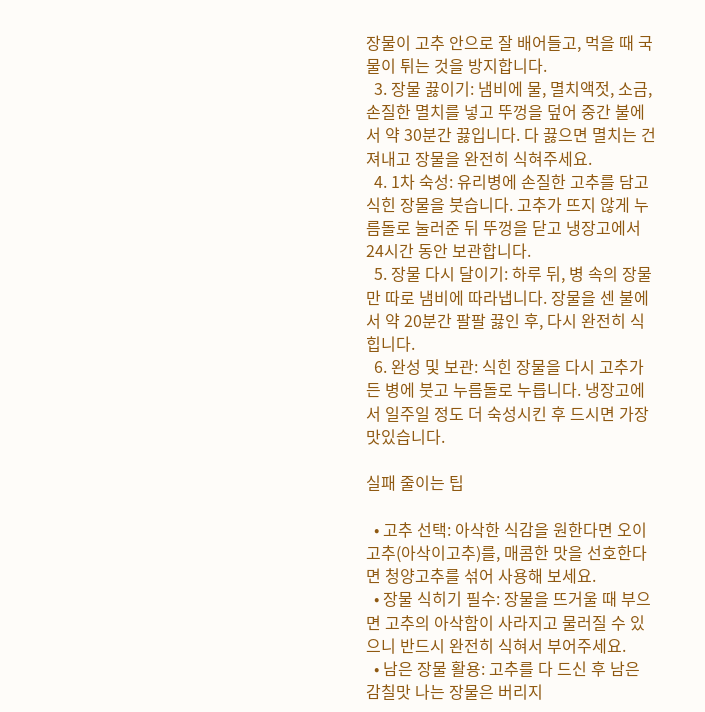장물이 고추 안으로 잘 배어들고, 먹을 때 국물이 튀는 것을 방지합니다.
  3. 장물 끓이기: 냄비에 물, 멸치액젓, 소금, 손질한 멸치를 넣고 뚜껑을 덮어 중간 불에서 약 30분간 끓입니다. 다 끓으면 멸치는 건져내고 장물을 완전히 식혀주세요.
  4. 1차 숙성: 유리병에 손질한 고추를 담고 식힌 장물을 붓습니다. 고추가 뜨지 않게 누름돌로 눌러준 뒤 뚜껑을 닫고 냉장고에서 24시간 동안 보관합니다.
  5. 장물 다시 달이기: 하루 뒤, 병 속의 장물만 따로 냄비에 따라냅니다. 장물을 센 불에서 약 20분간 팔팔 끓인 후, 다시 완전히 식힙니다.
  6. 완성 및 보관: 식힌 장물을 다시 고추가 든 병에 붓고 누름돌로 누릅니다. 냉장고에서 일주일 정도 더 숙성시킨 후 드시면 가장 맛있습니다.

실패 줄이는 팁

  • 고추 선택: 아삭한 식감을 원한다면 오이고추(아삭이고추)를, 매콤한 맛을 선호한다면 청양고추를 섞어 사용해 보세요.
  • 장물 식히기 필수: 장물을 뜨거울 때 부으면 고추의 아삭함이 사라지고 물러질 수 있으니 반드시 완전히 식혀서 부어주세요.
  • 남은 장물 활용: 고추를 다 드신 후 남은 감칠맛 나는 장물은 버리지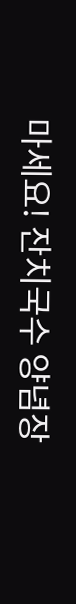마세요! 잔치국수 양념장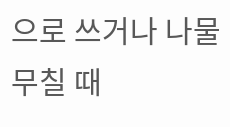으로 쓰거나 나물 무칠 때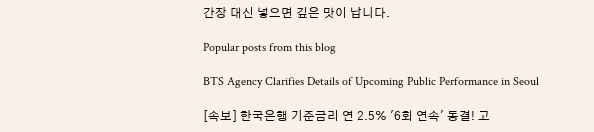간장 대신 넣으면 깊은 맛이 납니다.

Popular posts from this blog

BTS Agency Clarifies Details of Upcoming Public Performance in Seoul

[속보] 한국은행 기준금리 연 2.5% '6회 연속' 동결! 고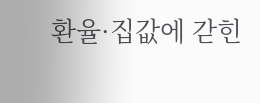환율·집값에 갇힌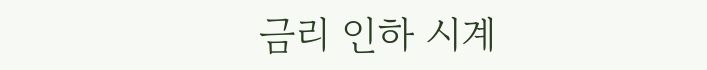금리 인하 시계